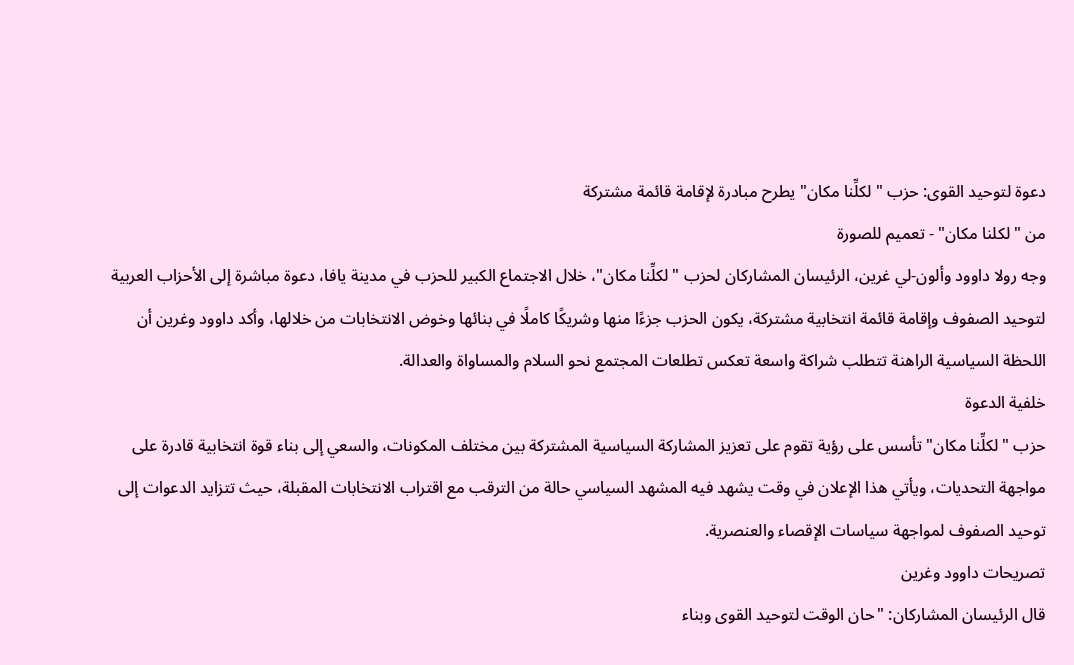دعوة لتوحيد القوى: حزب "لكلِّنا مكان" يطرح مبادرة لإقامة قائمة مشتركة
من "لكلنا مكان" - تعميم للصورة
وجه رولا داوود وألون-لي غرين، الرئيسان المشاركان لحزب "لكلِّنا مكان"، خلال الاجتماع الكبير للحزب في مدينة يافا، دعوة مباشرة إلى الأحزاب العربية لتوحيد الصفوف وإقامة قائمة انتخابية مشتركة، يكون الحزب جزءًا منها وشريكًا كاملًا في بنائها وخوض الانتخابات من خلالها، وأكد داوود وغرين أن اللحظة السياسية الراهنة تتطلب شراكة واسعة تعكس تطلعات المجتمع نحو السلام والمساواة والعدالة.
خلفية الدعوة
حزب "لكلِّنا مكان" تأسس على رؤية تقوم على تعزيز المشاركة السياسية المشتركة بين مختلف المكونات، والسعي إلى بناء قوة انتخابية قادرة على مواجهة التحديات، ويأتي هذا الإعلان في وقت يشهد فيه المشهد السياسي حالة من الترقب مع اقتراب الانتخابات المقبلة، حيث تتزايد الدعوات إلى توحيد الصفوف لمواجهة سياسات الإقصاء والعنصرية.
تصريحات داوود وغرين
قال الرئيسان المشاركان: "حان الوقت لتوحيد القوى وبناء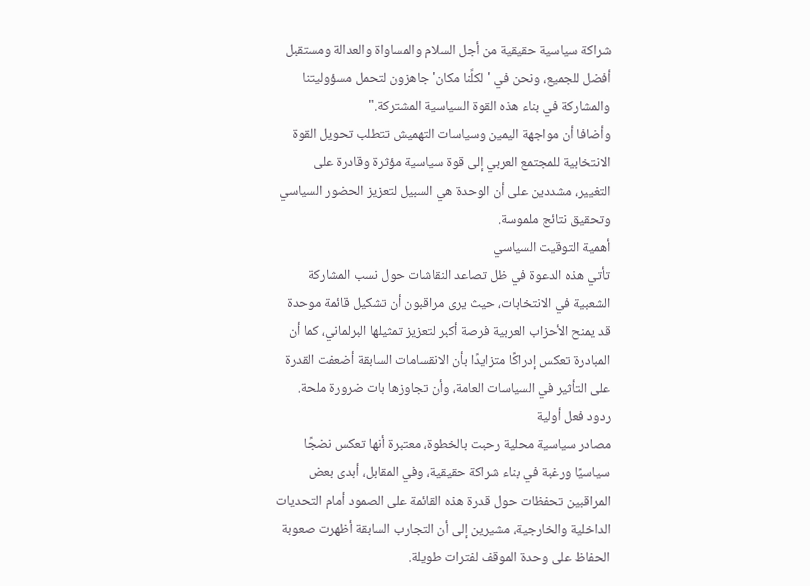شراكة سياسية حقيقية من أجل السلام والمساواة والعدالة ومستقبل أفضل للجميع، ونحن في 'لكلِّنا مكان' جاهزون لتحمل مسؤوليتنا والمشاركة في بناء هذه القوة السياسية المشتركة."
وأضافا أن مواجهة اليمين وسياسات التهميش تتطلب تحويل القوة الانتخابية للمجتمع العربي إلى قوة سياسية مؤثرة وقادرة على التغيير، مشددين على أن الوحدة هي السبيل لتعزيز الحضور السياسي وتحقيق نتائج ملموسة.
أهمية التوقيت السياسي
تأتي هذه الدعوة في ظل تصاعد النقاشات حول نسب المشاركة الشعبية في الانتخابات، حيث يرى مراقبون أن تشكيل قائمة موحدة قد يمنح الأحزاب العربية فرصة أكبر لتعزيز تمثيلها البرلماني، كما أن المبادرة تعكس إدراكًا متزايدًا بأن الانقسامات السابقة أضعفت القدرة على التأثير في السياسات العامة، وأن تجاوزها بات ضرورة ملحة.
ردود فعل أولية
مصادر سياسية محلية رحبت بالخطوة، معتبرة أنها تعكس نضجًا سياسيًا ورغبة في بناء شراكة حقيقية، وفي المقابل، أبدى بعض المراقبين تحفظات حول قدرة هذه القائمة على الصمود أمام التحديات الداخلية والخارجية، مشيرين إلى أن التجارب السابقة أظهرت صعوبة الحفاظ على وحدة الموقف لفترات طويلة.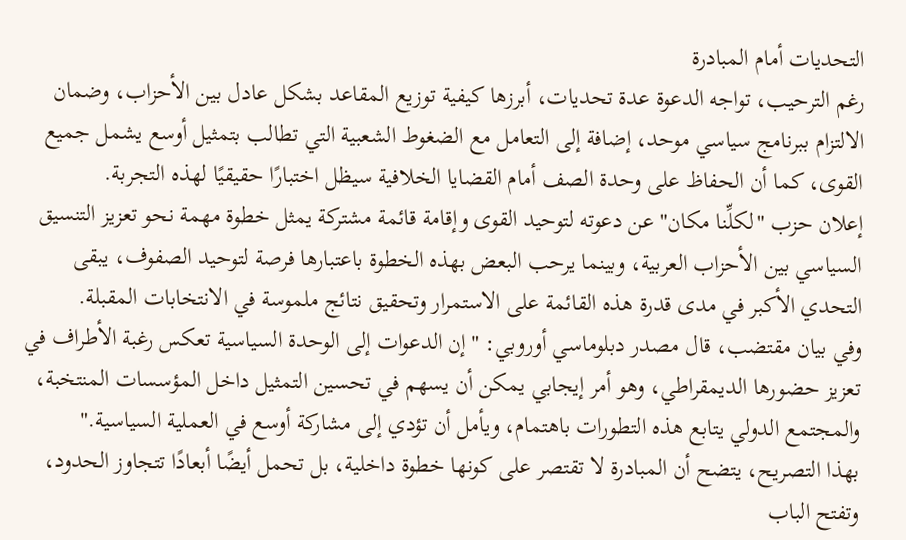التحديات أمام المبادرة
رغم الترحيب، تواجه الدعوة عدة تحديات، أبرزها كيفية توزيع المقاعد بشكل عادل بين الأحزاب، وضمان الالتزام ببرنامج سياسي موحد، إضافة إلى التعامل مع الضغوط الشعبية التي تطالب بتمثيل أوسع يشمل جميع القوى، كما أن الحفاظ على وحدة الصف أمام القضايا الخلافية سيظل اختبارًا حقيقيًا لهذه التجربة.
إعلان حزب "لكلِّنا مكان" عن دعوته لتوحيد القوى وإقامة قائمة مشتركة يمثل خطوة مهمة نحو تعزيز التنسيق السياسي بين الأحزاب العربية، وبينما يرحب البعض بهذه الخطوة باعتبارها فرصة لتوحيد الصفوف، يبقى التحدي الأكبر في مدى قدرة هذه القائمة على الاستمرار وتحقيق نتائج ملموسة في الانتخابات المقبلة.
وفي بيان مقتضب، قال مصدر دبلوماسي أوروبي: "إن الدعوات إلى الوحدة السياسية تعكس رغبة الأطراف في تعزيز حضورها الديمقراطي، وهو أمر إيجابي يمكن أن يسهم في تحسين التمثيل داخل المؤسسات المنتخبة، والمجتمع الدولي يتابع هذه التطورات باهتمام، ويأمل أن تؤدي إلى مشاركة أوسع في العملية السياسية."
بهذا التصريح، يتضح أن المبادرة لا تقتصر على كونها خطوة داخلية، بل تحمل أيضًا أبعادًا تتجاوز الحدود، وتفتح الباب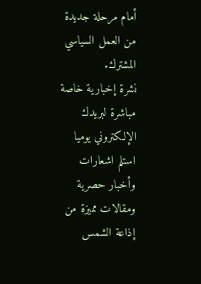أمام مرحلة جديدة من العمل السياسي المشترك.
نشرة إخبارية خاصة مباشرة لبريدك الإلكتروني يوميا
استلم اشعارات وأخبار حصرية ومقالات مميزة من إذاعة الشمس